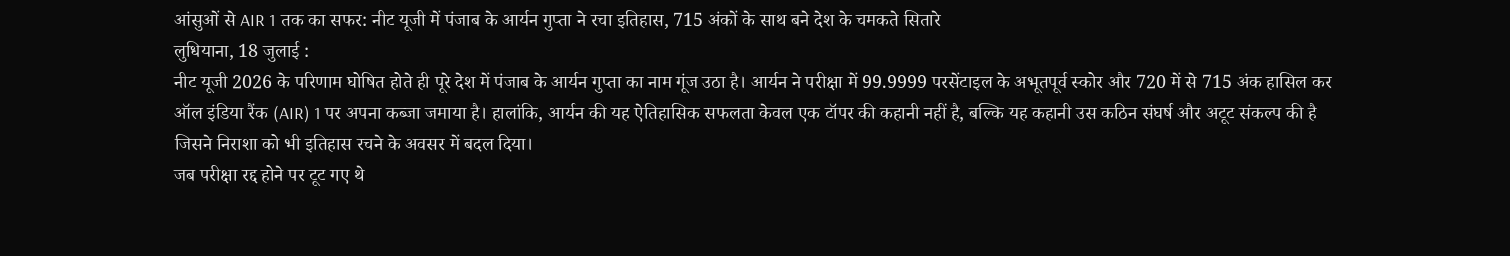आंसुओं से AIR 1 तक का सफर: नीट यूजी में पंजाब के आर्यन गुप्ता ने रचा इतिहास, 715 अंकों के साथ बने देश के चमकते सितारे
लुधियाना, 18 जुलाई :
नीट यूजी 2026 के परिणाम घोषित होते ही पूरे देश में पंजाब के आर्यन गुप्ता का नाम गूंज उठा है। आर्यन ने परीक्षा में 99.9999 परसेंटाइल के अभूतपूर्व स्कोर और 720 में से 715 अंक हासिल कर ऑल इंडिया रैंक (AIR) 1 पर अपना कब्जा जमाया है। हालांकि, आर्यन की यह ऐतिहासिक सफलता केवल एक टॉपर की कहानी नहीं है, बल्कि यह कहानी उस कठिन संघर्ष और अटूट संकल्प की है जिसने निराशा को भी इतिहास रचने के अवसर में बदल दिया।
जब परीक्षा रद्द होने पर टूट गए थे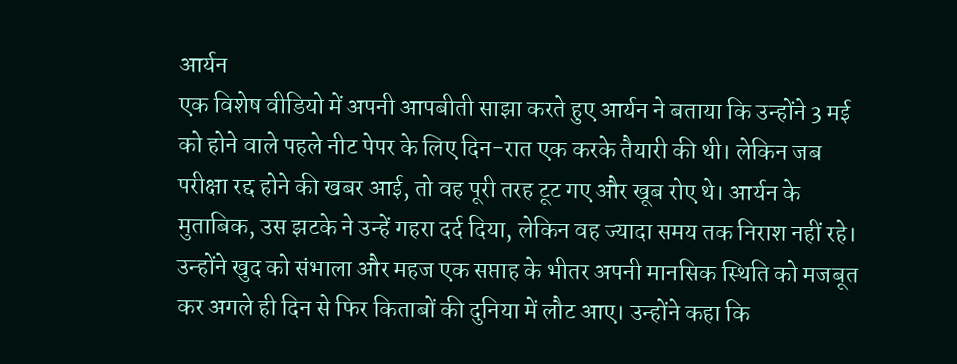आर्यन
एक विशेष वीडियो में अपनी आपबीती साझा करते हुए आर्यन ने बताया कि उन्होंने 3 मई को होने वाले पहले नीट पेपर के लिए दिन-रात एक करके तैयारी की थी। लेकिन जब परीक्षा रद्द होने की खबर आई, तो वह पूरी तरह टूट गए और खूब रोए थे। आर्यन के मुताबिक, उस झटके ने उन्हें गहरा दर्द दिया, लेकिन वह ज्यादा समय तक निराश नहीं रहे। उन्होंने खुद को संभाला और महज एक सप्ताह के भीतर अपनी मानसिक स्थिति को मजबूत कर अगले ही दिन से फिर किताबों की दुनिया में लौट आए। उन्होंने कहा कि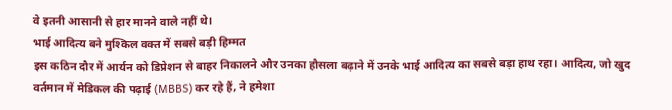वे इतनी आसानी से हार मानने वाले नहीं थे।
भाई आदित्य बने मुश्किल वक्त में सबसे बड़ी हिम्मत
इस कठिन दौर में आर्यन को डिप्रेशन से बाहर निकालने और उनका हौसला बढ़ाने में उनके भाई आदित्य का सबसे बड़ा हाथ रहा। आदित्य, जो खुद वर्तमान में मेडिकल की पढ़ाई (MBBS) कर रहे हैं, ने हमेशा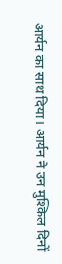आर्यन का साथ दिया। आर्यन ने उन मुश्किल दिनों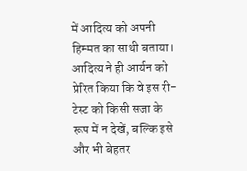में आदित्य को अपनी हिम्मत का साथी बताया। आदित्य ने ही आर्यन को प्रेरित किया कि वे इस री-टेस्ट को किसी सजा के रूप में न देखें, बल्कि इसे और भी बेहतर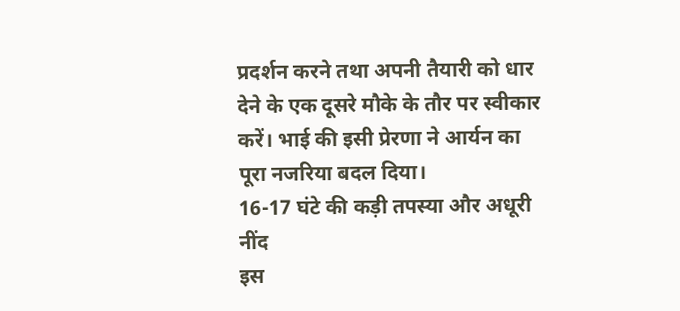प्रदर्शन करने तथा अपनी तैयारी को धार देने के एक दूसरे मौके के तौर पर स्वीकार करें। भाई की इसी प्रेरणा ने आर्यन का पूरा नजरिया बदल दिया।
16-17 घंटे की कड़ी तपस्या और अधूरी नींद
इस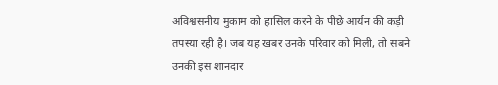अविश्वसनीय मुकाम को हासिल करने के पीछे आर्यन की कड़ी तपस्या रही है। जब यह खबर उनके परिवार को मिली, तो सबने उनकी इस शानदार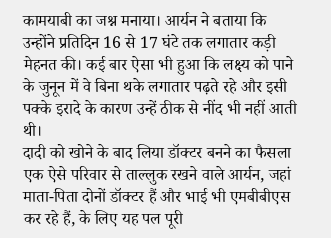कामयाबी का जश्न मनाया। आर्यन ने बताया कि उन्होंने प्रतिदिन 16 से 17 घंटे तक लगातार कड़ी मेहनत की। कई बार ऐसा भी हुआ कि लक्ष्य को पाने के जुनून में वे बिना थके लगातार पढ़ते रहे और इसी पक्के इरादे के कारण उन्हें ठीक से नींद भी नहीं आती थी।
दादी को खोने के बाद लिया डॉक्टर बनने का फैसला
एक ऐसे परिवार से ताल्लुक रखने वाले आर्यन, जहां माता-पिता दोनों डॉक्टर हैं और भाई भी एमबीबीएस कर रहे हैं, के लिए यह पल पूरी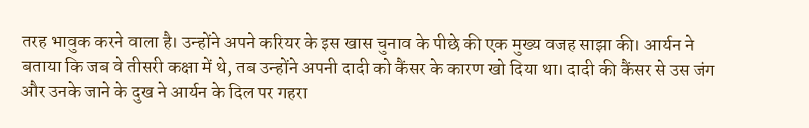तरह भावुक करने वाला है। उन्होंने अपने करियर के इस खास चुनाव के पीछे की एक मुख्य वजह साझा की। आर्यन ने बताया कि जब वे तीसरी कक्षा में थे, तब उन्होंने अपनी दादी को कैंसर के कारण खो दिया था। दादी की कैंसर से उस जंग और उनके जाने के दुख ने आर्यन के दिल पर गहरा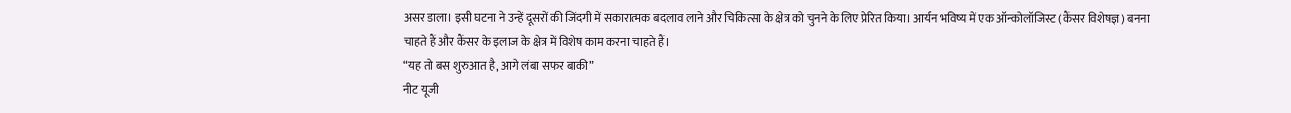असर डाला। इसी घटना ने उन्हें दूसरों की जिंदगी में सकारात्मक बदलाव लाने और चिकित्सा के क्षेत्र को चुनने के लिए प्रेरित किया। आर्यन भविष्य में एक ऑन्कोलॉजिस्ट (कैंसर विशेषज्ञ) बनना चाहते हैं और कैंसर के इलाज के क्षेत्र में विशेष काम करना चाहते हैं।
“यह तो बस शुरुआत है, आगे लंबा सफर बाकी”
नीट यूजी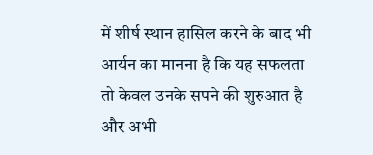में शीर्ष स्थान हासिल करने के बाद भी आर्यन का मानना है कि यह सफलता तो केवल उनके सपने की शुरुआत है और अभी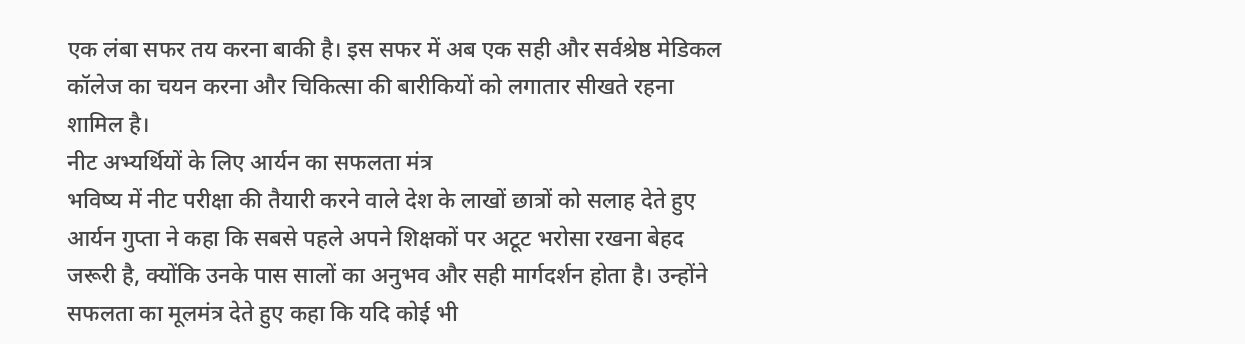एक लंबा सफर तय करना बाकी है। इस सफर में अब एक सही और सर्वश्रेष्ठ मेडिकल कॉलेज का चयन करना और चिकित्सा की बारीकियों को लगातार सीखते रहना शामिल है।
नीट अभ्यर्थियों के लिए आर्यन का सफलता मंत्र
भविष्य में नीट परीक्षा की तैयारी करने वाले देश के लाखों छात्रों को सलाह देते हुए आर्यन गुप्ता ने कहा कि सबसे पहले अपने शिक्षकों पर अटूट भरोसा रखना बेहद जरूरी है, क्योंकि उनके पास सालों का अनुभव और सही मार्गदर्शन होता है। उन्होंने सफलता का मूलमंत्र देते हुए कहा कि यदि कोई भी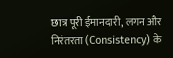छात्र पूरी ईमानदारी, लगन और निरंतरता (Consistency) के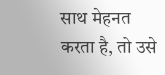साथ मेहनत करता है, तो उसे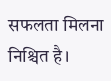सफलता मिलना निश्चित है।